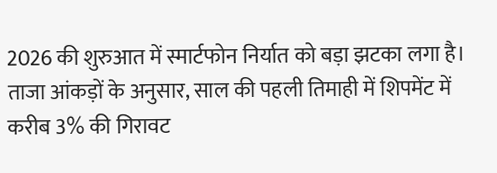2026 की शुरुआत में स्मार्टफोन निर्यात को बड़ा झटका लगा है। ताजा आंकड़ों के अनुसार, साल की पहली तिमाही में शिपमेंट में करीब 3% की गिरावट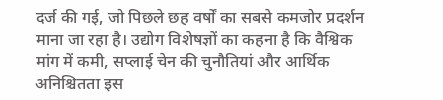दर्ज की गई, जो पिछले छह वर्षों का सबसे कमजोर प्रदर्शन माना जा रहा है। उद्योग विशेषज्ञों का कहना है कि वैश्विक मांग में कमी, सप्लाई चेन की चुनौतियां और आर्थिक अनिश्चितता इस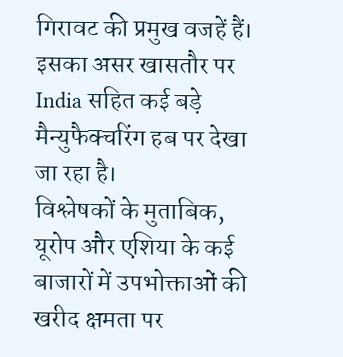गिरावट की प्रमुख वजहें हैं। इसका असर खासतौर पर India सहित कई बड़े मैन्युफैक्चरिंग हब पर देखा जा रहा है।
विश्लेषकों के मुताबिक, यूरोप और एशिया के कई बाजारों में उपभोक्ताओं की खरीद क्षमता पर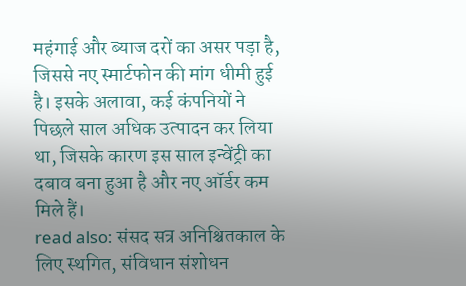महंगाई और ब्याज दरों का असर पड़ा है, जिससे नए स्मार्टफोन की मांग धीमी हुई है। इसके अलावा, कई कंपनियों ने पिछले साल अधिक उत्पादन कर लिया था, जिसके कारण इस साल इन्वेंट्री का दबाव बना हुआ है और नए ऑर्डर कम मिले हैं।
read also: संसद सत्र अनिश्चितकाल के लिए स्थगित, संविधान संशोधन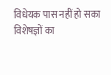विधेयक पास नहीं हो सका
विशेषज्ञों का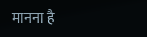मानना है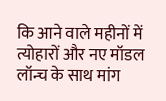कि आने वाले महीनों में त्योहारों और नए मॉडल लॉन्च के साथ मांग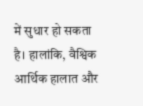में सुधार हो सकता है। हालांकि, वैश्विक आर्थिक हालात और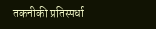तकनीकी प्रतिस्पर्धा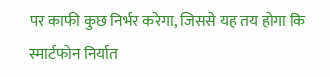पर काफी कुछ निर्भर करेगा, जिससे यह तय होगा कि स्मार्टफोन निर्यात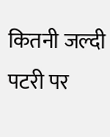कितनी जल्दी पटरी पर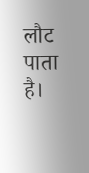लौट पाता है।